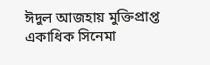ঈদুল আজহায় মুক্তিপ্রাপ্ত একাধিক সিনেমা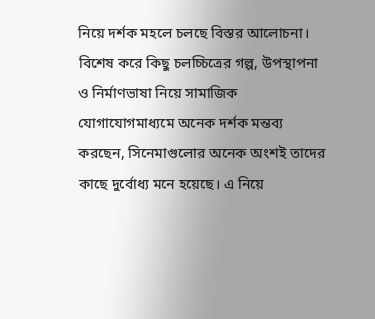নিয়ে দর্শক মহলে চলছে বিস্তর আলোচনা। বিশেষ করে কিছু চলচ্চিত্রের গল্প, উপস্থাপনা ও নির্মাণভাষা নিয়ে সামাজিক যোগাযোগমাধ্যমে অনেক দর্শক মন্তব্য করছেন, সিনেমাগুলোর অনেক অংশই তাদের কাছে দুর্বোধ্য মনে হয়েছে। এ নিয়ে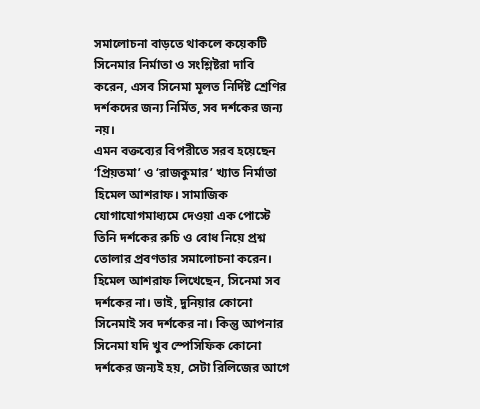সমালোচনা বাড়তে থাকলে কয়েকটি সিনেমার নির্মাতা ও সংশ্লিষ্টরা দাবি করেন, এসব সিনেমা মূলত নির্দিষ্ট শ্রেণির দর্শকদের জন্য নির্মিত, সব দর্শকের জন্য নয়।
এমন বক্তব্যের বিপরীতে সরব হয়েছেন ‘প্রিয়তমা’ ও ‘রাজকুমার’ খ্যাত নির্মাতা হিমেল আশরাফ। সামাজিক যোগাযোগমাধ্যমে দেওয়া এক পোস্টে তিনি দর্শকের রুচি ও বোধ নিয়ে প্রশ্ন তোলার প্রবণতার সমালোচনা করেন।
হিমেল আশরাফ লিখেছেন, সিনেমা সব দর্শকের না। ভাই, দুনিয়ার কোনো সিনেমাই সব দর্শকের না। কিন্তু আপনার সিনেমা যদি খুব স্পেসিফিক কোনো দর্শকের জন্যই হয়, সেটা রিলিজের আগে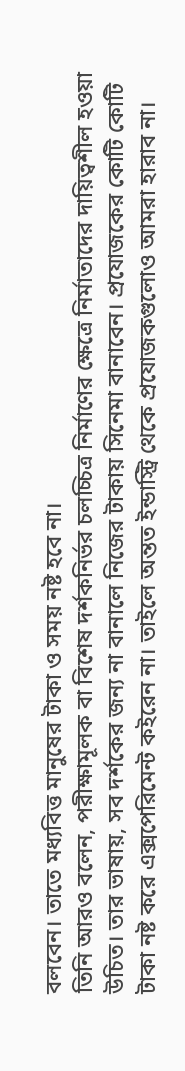বলবেন। তাতে মধ্যবিত্ত মানুষের টাকা ও সময় নষ্ট হবে না।
তিনি আরও বলেন, পরীক্ষামূলক বা বিশেষ দর্শকনির্ভর চলচ্চিত্র নির্মাণের ক্ষেত্রে নির্মাতাদের দায়িত্বশীল হওয়া উচিত। তার ভাষায়, সব দর্শকের জন্য না বানালে নিজের টাকায় সিনেমা বানাবেন। প্রযোজকের কোটি কোটি টাকা নষ্ট করে এক্সপেরিমেন্ট কইরেন না। তাইলে অন্তত ইন্ডাস্ট্রি থেকে প্রযোজকগুলোও আমরা হারাব না।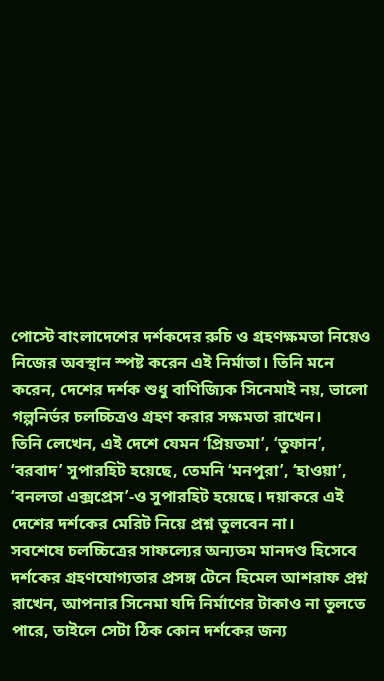পোস্টে বাংলাদেশের দর্শকদের রুচি ও গ্রহণক্ষমতা নিয়েও নিজের অবস্থান স্পষ্ট করেন এই নির্মাতা। তিনি মনে করেন, দেশের দর্শক শুধু বাণিজ্যিক সিনেমাই নয়, ভালো গল্পনির্ভর চলচ্চিত্রও গ্রহণ করার সক্ষমতা রাখেন।
তিনি লেখেন, এই দেশে যেমন ‘প্রিয়তমা’, ‘তুফান’, ‘বরবাদ’ সুপারহিট হয়েছে, তেমনি ‘মনপুরা’, ‘হাওয়া’, ‘বনলতা এক্সপ্রেস’-ও সুপারহিট হয়েছে। দয়াকরে এই দেশের দর্শকের মেরিট নিয়ে প্রশ্ন তুলবেন না।
সবশেষে চলচ্চিত্রের সাফল্যের অন্যতম মানদণ্ড হিসেবে দর্শকের গ্রহণযোগ্যতার প্রসঙ্গ টেনে হিমেল আশরাফ প্রশ্ন রাখেন, আপনার সিনেমা যদি নির্মাণের টাকাও না তুলতে পারে, তাইলে সেটা ঠিক কোন দর্শকের জন্য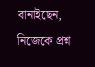বানাইছেন, নিজেকে প্রশ্ন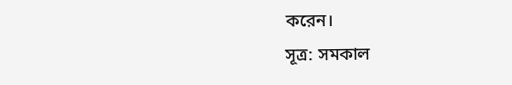করেন।
সূত্র: সমকাল